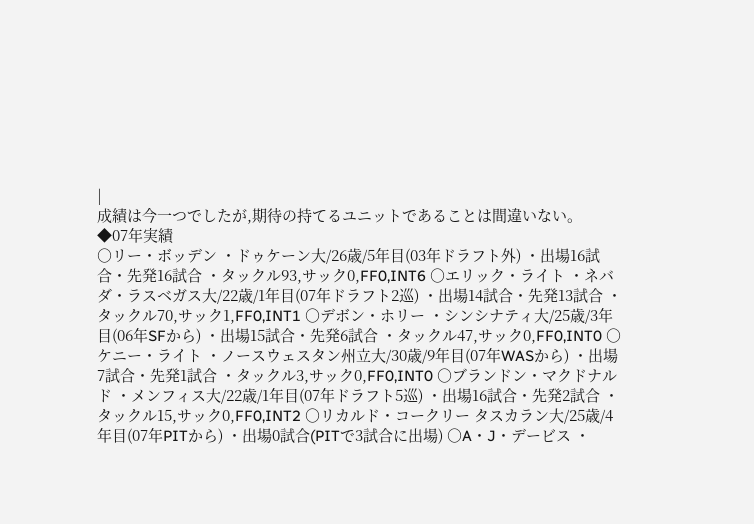|
成績は今一つでしたが,期待の持てるユニットであることは間違いない。
◆07年実績
○リー・ボッデン ・ドゥケーン大/26歳/5年目(03年ドラフト外) ・出場16試合・先発16試合 ・タックル93,サック0,FF0,INT6 ○エリック・ライト ・ネバダ・ラスベガス大/22歳/1年目(07年ドラフト2巡) ・出場14試合・先発13試合 ・タックル70,サック1,FF0,INT1 ○デボン・ホリー ・シンシナティ大/25歳/3年目(06年SFから) ・出場15試合・先発6試合 ・タックル47,サック0,FF0,INT0 ○ケニー・ライト ・ノースウェスタン州立大/30歳/9年目(07年WASから) ・出場7試合・先発1試合 ・タックル3,サック0,FF0,INT0 ○ブランドン・マクドナルド ・メンフィス大/22歳/1年目(07年ドラフト5巡) ・出場16試合・先発2試合 ・タックル15,サック0,FF0,INT2 ○リカルド・コークリー タスカラン大/25歳/4年目(07年PITから) ・出場0試合(PITで3試合に出場) ○A・J・デービス ・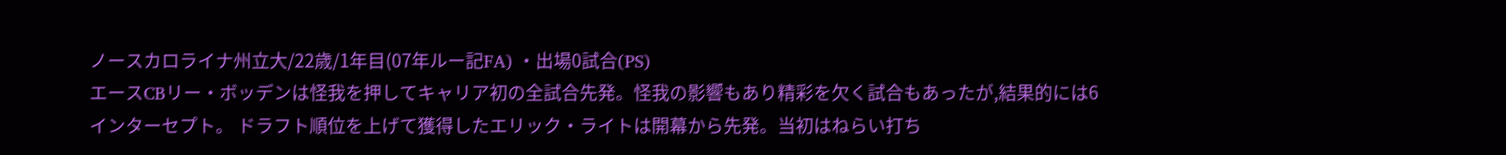ノースカロライナ州立大/22歳/1年目(07年ルー記FA) ・出場0試合(PS)
エースCBリー・ボッデンは怪我を押してキャリア初の全試合先発。怪我の影響もあり精彩を欠く試合もあったが,結果的には6インターセプト。 ドラフト順位を上げて獲得したエリック・ライトは開幕から先発。当初はねらい打ち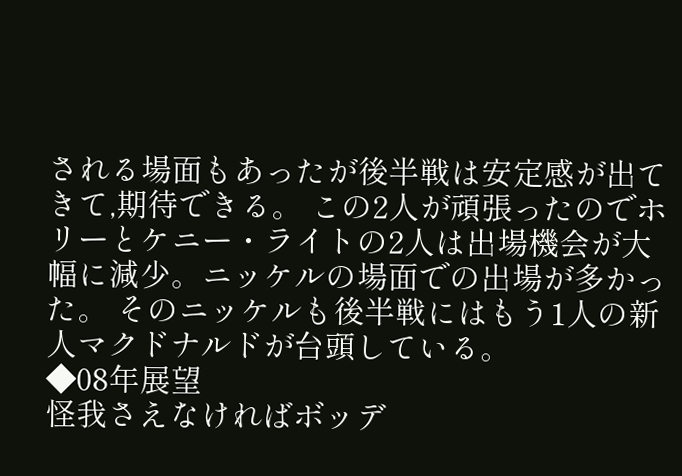される場面もあったが後半戦は安定感が出てきて,期待できる。 この2人が頑張ったのでホリーとケニー・ライトの2人は出場機会が大幅に減少。ニッケルの場面での出場が多かった。 そのニッケルも後半戦にはもう1人の新人マクドナルドが台頭している。
◆08年展望
怪我さえなければボッデ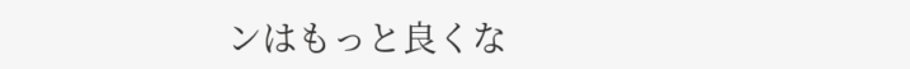ンはもっと良くな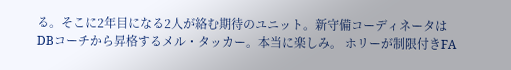る。そこに2年目になる2人が絡む期待のユニット。新守備コーディネータはDBコーチから昇格するメル・タッカー。本当に楽しみ。 ホリーが制限付きFA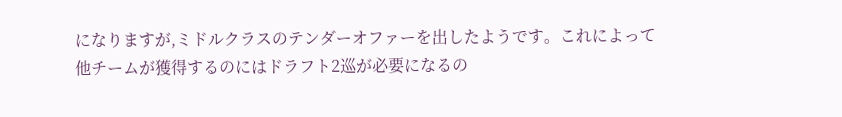になりますが,ミドルクラスのテンダーオファーを出したようです。これによって他チームが獲得するのにはドラフト2巡が必要になるの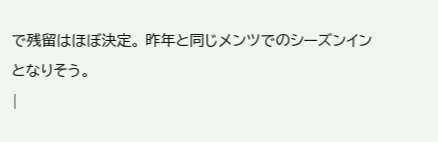で残留はほぼ決定。 昨年と同じメンツでのシーズンインとなりそう。
|